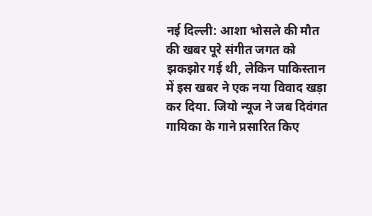नई दिल्ली: आशा भोसले की मौत की खबर पूरे संगीत जगत को झकझोर गई थी, लेकिन पाकिस्तान में इस खबर ने एक नया विवाद खड़ा कर दिया. जियो न्यूज ने जब दिवंगत गायिका के गाने प्रसारित किए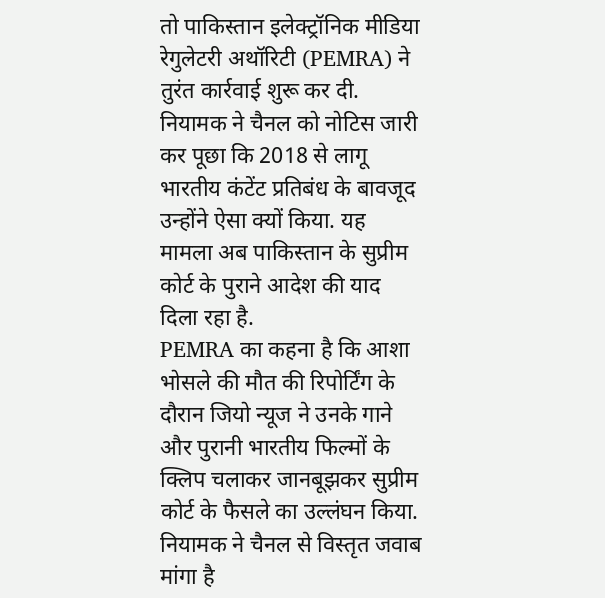तो पाकिस्तान इलेक्ट्रॉनिक मीडिया रेगुलेटरी अथॉरिटी (PEMRA) ने तुरंत कार्रवाई शुरू कर दी. नियामक ने चैनल को नोटिस जारी कर पूछा कि 2018 से लागू भारतीय कंटेंट प्रतिबंध के बावजूद उन्होंने ऐसा क्यों किया. यह मामला अब पाकिस्तान के सुप्रीम कोर्ट के पुराने आदेश की याद दिला रहा है.
PEMRA का कहना है कि आशा भोसले की मौत की रिपोर्टिंग के दौरान जियो न्यूज ने उनके गाने और पुरानी भारतीय फिल्मों के क्लिप चलाकर जानबूझकर सुप्रीम कोर्ट के फैसले का उल्लंघन किया. नियामक ने चैनल से विस्तृत जवाब मांगा है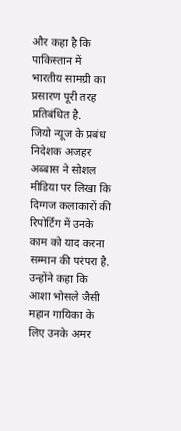और कहा है कि पाकिस्तान में भारतीय सामग्री का प्रसारण पूरी तरह प्रतिबंधित है.
जियो न्यूज के प्रबंध निदेशक अजहर अब्बास ने सोशल मीडिया पर लिखा कि दिग्गज कलाकारों की रिपोर्टिंग में उनके काम को याद करना सम्मान की परंपरा है. उन्होंने कहा कि आशा भोसले जैसी महान गायिका के लिए उनके अमर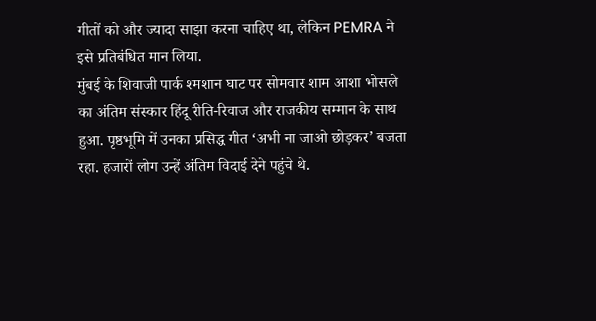गीतों को और ज्यादा साझा करना चाहिए था, लेकिन PEMRA ने इसे प्रतिबंधित मान लिया.
मुंबई के शिवाजी पार्क श्मशान घाट पर सोमवार शाम आशा भोसले का अंतिम संस्कार हिंदू रीति-रिवाज और राजकीय सम्मान के साथ हुआ. पृष्ठभूमि में उनका प्रसिद्ध गीत ‘अभी ना जाओ छोड़कर’ बजता रहा. हजारों लोग उन्हें अंतिम विदाई देने पहुंचे थे.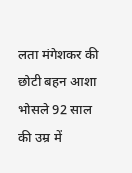लता मंगेशकर की छोटी बहन आशा भोसले 92 साल की उम्र में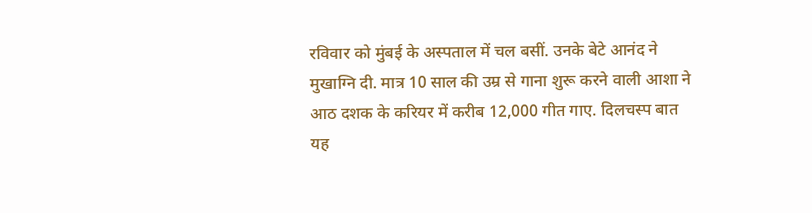रविवार को मुंबई के अस्पताल में चल बसीं. उनके बेटे आनंद ने मुखाग्नि दी. मात्र 10 साल की उम्र से गाना शुरू करने वाली आशा ने आठ दशक के करियर में करीब 12,000 गीत गाए. दिलचस्प बात यह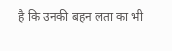है कि उनकी बहन लता का भी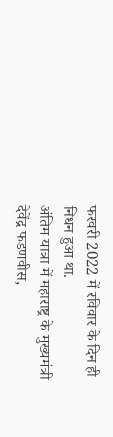फरवरी 2022 में रविवार के दिन ही निधन हुआ था.
अंतिम यात्रा में महाराष्ट्र के मुख्यमंत्री देवेंद्र फडणवीस,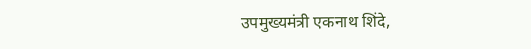उपमुख्यमंत्री एकनाथ शिंदे,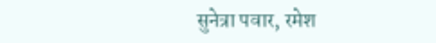सुनेत्रा पवार, रमेश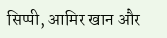सिप्पी, आमिर खान और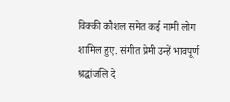विक्की कौशल समेत कई नामी लोग शामिल हुए. संगीत प्रेमी उन्हें भावपूर्ण श्रद्धांजलि दे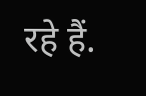रहे हैं.